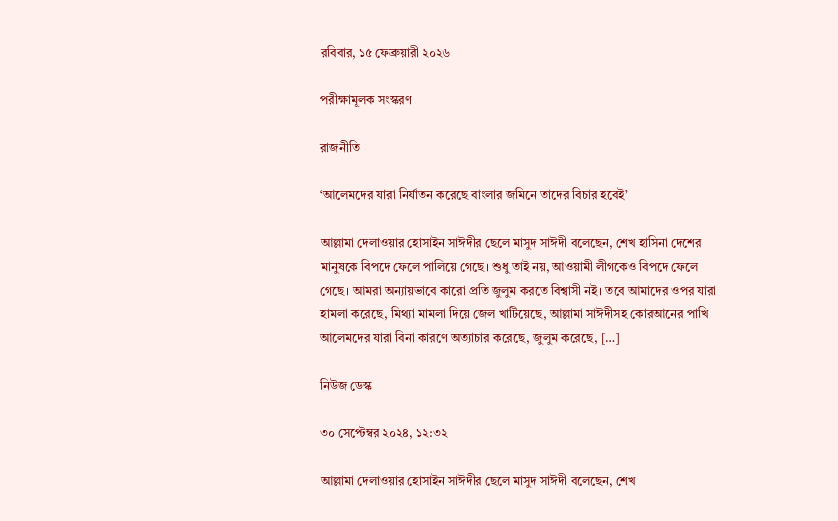রবিবার, ১৫ ফেব্রুয়ারী ২০২৬

পরীক্ষামূলক সংস্করণ

রাজনীতি

‘আলেমদের যারা নির্যাতন করেছে বাংলার জমিনে তাদের বিচার হবেই’

আল্লামা দেলাওয়ার হোসাইন সাঈদীর ছেলে মাসুদ সাঈদী বলেছেন, শেখ হাসিনা দেশের মানুষকে বিপদে ফেলে পালিয়ে গেছে। শুধু তাই নয়, আওয়ামী লীগকেও বিপদে ফেলে গেছে। আমরা অন্যায়ভাবে কারো প্রতি জুলুম করতে বিশ্বাসী নই। তবে আমাদের ওপর যারা হামলা করেছে, মিথ্যা মামলা দিয়ে জেল খাটিয়েছে, আল্লামা সাঈদীসহ কোরআনের পাখি আলেমদের যারা বিনা কারণে অত্যাচার করেছে, জুলুম করেছে, […]

নিউজ ডেস্ক

৩০ সেপ্টেম্বর ২০২৪, ১২:৩২

আল্লামা দেলাওয়ার হোসাইন সাঈদীর ছেলে মাসুদ সাঈদী বলেছেন, শেখ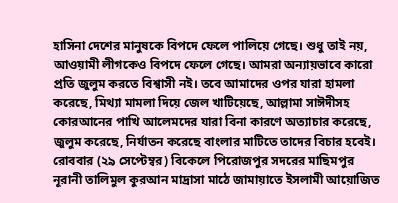হাসিনা দেশের মানুষকে বিপদে ফেলে পালিয়ে গেছে। শুধু তাই নয়, আওয়ামী লীগকেও বিপদে ফেলে গেছে। আমরা অন্যায়ভাবে কারো প্রতি জুলুম করতে বিশ্বাসী নই। তবে আমাদের ওপর যারা হামলা করেছে, মিথ্যা মামলা দিয়ে জেল খাটিয়েছে, আল্লামা সাঈদীসহ কোরআনের পাখি আলেমদের যারা বিনা কারণে অত্যাচার করেছে, জুলুম করেছে, নির্যাতন করেছে বাংলার মাটিতে তাদের বিচার হবেই।
রোববার (২৯ সেপ্টেম্বর) বিকেলে পিরোজপুর সদরের মাছিমপুর নূরানী তালিমুল কুরআন মাদ্রাসা মাঠে জামায়াতে ইসলামী আয়োজিত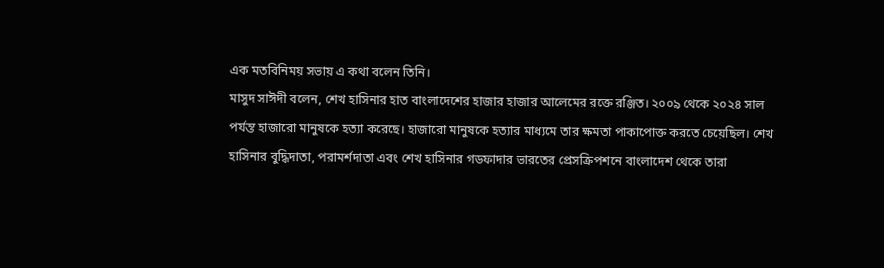এক মতবিনিময় সভায় এ কথা বলেন তিনি।
মাসুদ সাঈদী বলেন, শেখ হাসিনার হাত বাংলাদেশের হাজার হাজার আলেমের রক্তে রঞ্জিত। ২০০৯ থেকে ২০২৪ সাল পর্যন্ত হাজারো মানুষকে হত্যা করেছে। হাজারো মানুষকে হত্যার মাধ্যমে তার ক্ষমতা পাকাপোক্ত করতে চেয়েছিল। শেখ হাসিনার বুদ্ধিদাতা, পরামর্শদাতা এবং শেখ হাসিনার গডফাদার ভারতের প্রেসক্রিপশনে বাংলাদেশ থেকে তারা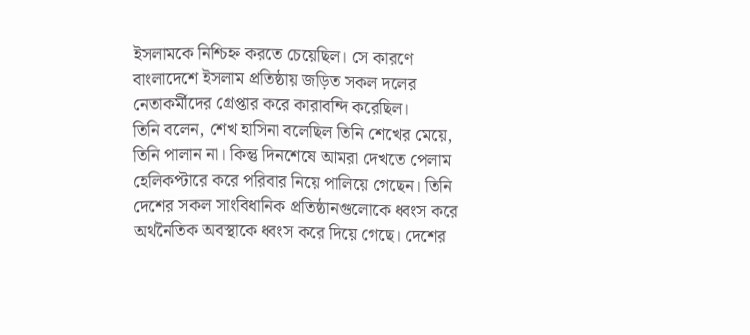ইসলামকে নিশ্চিহ্ন করতে চেয়েছিল। সে কারণে বাংলাদেশে ইসলাম প্রতিষ্ঠায় জড়িত সকল দলের নেতাকর্মীদের গ্রেপ্তার করে কারাবন্দি করেছিল।
তিনি বলেন, শেখ হাসিনা বলেছিল তিনি শেখের মেয়ে, তিনি পালান না। কিন্তু দিনশেষে আমরা দেখতে পেলাম হেলিকপ্টারে করে পরিবার নিয়ে পালিয়ে গেছেন। তিনি দেশের সকল সাংবিধানিক প্রতিষ্ঠানগুলোকে ধ্বংস করে অর্থনৈতিক অবস্থাকে ধ্বংস করে দিয়ে গেছে। দেশের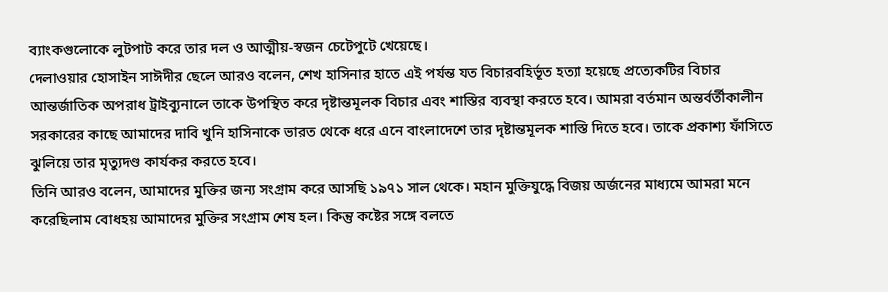ব্যাংকগুলোকে লুটপাট করে তার দল ও আত্মীয়-স্বজন চেটেপুটে খেয়েছে।
দেলাওয়ার হোসাইন সাঈদীর ছেলে আরও বলেন, শেখ হাসিনার হাতে এই পর্যন্ত যত বিচারবহির্ভূত হত্যা হয়েছে প্রত্যেকটির বিচার আন্তর্জাতিক অপরাধ ট্রাইব্যুনালে তাকে উপস্থিত করে দৃষ্টান্তমূলক বিচার এবং শাস্তির ব্যবস্থা করতে হবে। আমরা বর্তমান অন্তর্বর্তীকালীন সরকারের কাছে আমাদের দাবি খুনি হাসিনাকে ভারত থেকে ধরে এনে বাংলাদেশে তার দৃষ্টান্তমূলক শাস্তি দিতে হবে। তাকে প্রকাশ্য ফাঁসিতে ঝুলিয়ে তার মৃত্যুদণ্ড কার্যকর করতে হবে।
তিনি আরও বলেন, আমাদের মুক্তির জন্য সংগ্রাম করে আসছি ১৯৭১ সাল থেকে। মহান মুক্তিযুদ্ধে বিজয় অর্জনের মাধ্যমে আমরা মনে করেছিলাম বোধহয় আমাদের মুক্তির সংগ্রাম শেষ হল। কিন্তু কষ্টের সঙ্গে বলতে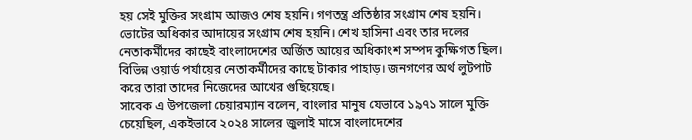হয় সেই মুক্তির সংগ্রাম আজও শেষ হয়নি। গণতন্ত্র প্রতিষ্ঠার সংগ্রাম শেষ হয়নি। ভোটের অধিকার আদায়ের সংগ্রাম শেষ হয়নি। শেখ হাসিনা এবং তার দলের নেতাকর্মীদের কাছেই বাংলাদেশের অর্জিত আয়ের অধিকাংশ সম্পদ কুক্ষিগত ছিল। বিভিন্ন ওয়ার্ড পর্যায়ের নেতাকর্মীদের কাছে টাকার পাহাড়। জনগণের অর্থ লুটপাট করে তারা তাদের নিজেদের আখের গুছিয়েছে।
সাবেক এ উপজেলা চেয়ারম্যান বলেন, বাংলার মানুষ যেভাবে ১৯৭১ সালে মুক্তি চেয়েছিল, একইভাবে ২০২৪ সালের জুলাই মাসে বাংলাদেশের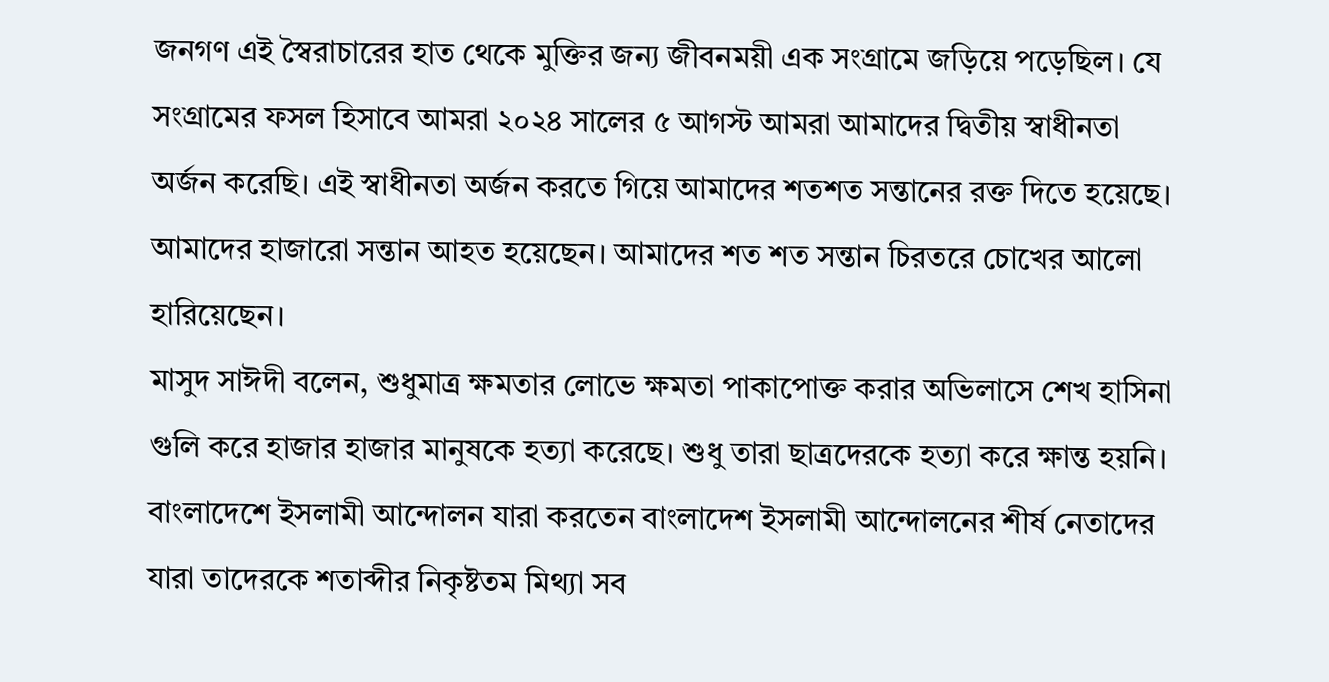জনগণ এই স্বৈরাচারের হাত থেকে মুক্তির জন্য জীবনময়ী এক সংগ্রামে জড়িয়ে পড়েছিল। যে সংগ্রামের ফসল হিসাবে আমরা ২০২৪ সালের ৫ আগস্ট আমরা আমাদের দ্বিতীয় স্বাধীনতা অর্জন করেছি। এই স্বাধীনতা অর্জন করতে গিয়ে আমাদের শতশত সন্তানের রক্ত দিতে হয়েছে। আমাদের হাজারো সন্তান আহত হয়েছেন। আমাদের শত শত সন্তান চিরতরে চোখের আলো হারিয়েছেন।
মাসুদ সাঈদী বলেন, শুধুমাত্র ক্ষমতার লোভে ক্ষমতা পাকাপোক্ত করার অভিলাসে শেখ হাসিনা গুলি করে হাজার হাজার মানুষকে হত্যা করেছে। শুধু তারা ছাত্রদেরকে হত্যা করে ক্ষান্ত হয়নি। বাংলাদেশে ইসলামী আন্দোলন যারা করতেন বাংলাদেশ ইসলামী আন্দোলনের শীর্ষ নেতাদের যারা তাদেরকে শতাব্দীর নিকৃষ্টতম মিথ্যা সব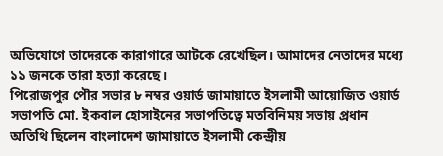অভিযোগে তাদেরকে কারাগারে আটকে রেখেছিল। আমাদের নেতাদের মধ্যে ১১ জনকে তারা হত্যা করেছে।
পিরোজপুর পৌর সভার ৮ নম্বর ওয়ার্ড জামায়াতে ইসলামী আয়োজিত ওয়ার্ড সভাপতি মো. ইকবাল হোসাইনের সভাপতিত্বে মতবিনিময় সভায় প্রধান অতিথি ছিলেন বাংলাদেশ জামায়াতে ইসলামী কেন্দ্রীয়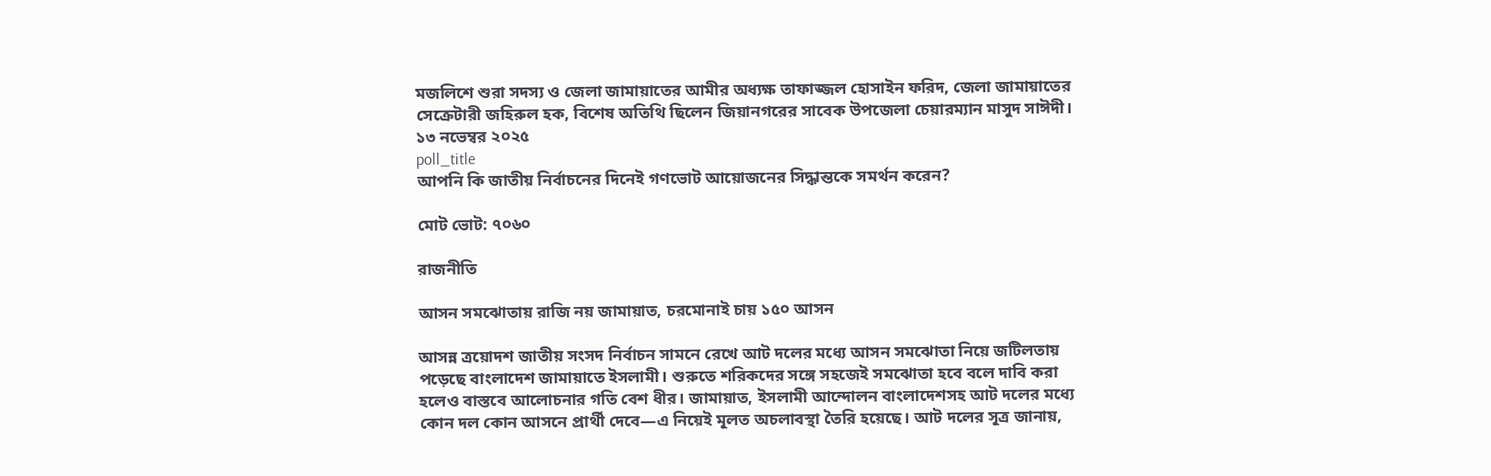মজলিশে শুরা সদস্য ও জেলা জামায়াতের আমীর অধ্যক্ষ তাফাজ্জল হোসাইন ফরিদ, জেলা জামায়াতের সেক্রেটারী জহিরুল হক, বিশেষ অতিথি ছিলেন জিয়ানগরের সাবেক উপজেলা চেয়ারম্যান মাসুদ সাঈদী।
১৩ নভেম্বর ২০২৫
poll_title
আপনি কি জাতীয় নির্বাচনের দিনেই গণভোট আয়োজনের সিদ্ধান্তকে সমর্থন করেন?

মোট ভোট: ৭০৬০

রাজনীতি

আসন সমঝোতায় রাজি নয় জামায়াত, চরমোনাই চায় ১৫০ আসন

আসন্ন ত্রয়োদশ জাতীয় সংসদ নির্বাচন সামনে রেখে আট দলের মধ্যে আসন সমঝোতা নিয়ে জটিলতায় পড়েছে বাংলাদেশ জামায়াতে ইসলামী। শুরুতে শরিকদের সঙ্গে সহজেই সমঝোতা হবে বলে দাবি করা হলেও বাস্তবে আলোচনার গতি বেশ ধীর। জামায়াত, ইসলামী আন্দোলন বাংলাদেশসহ আট দলের মধ্যে কোন দল কোন আসনে প্রার্থী দেবে—এ নিয়েই মূলত অচলাবস্থা তৈরি হয়েছে। আট দলের সূত্র জানায়,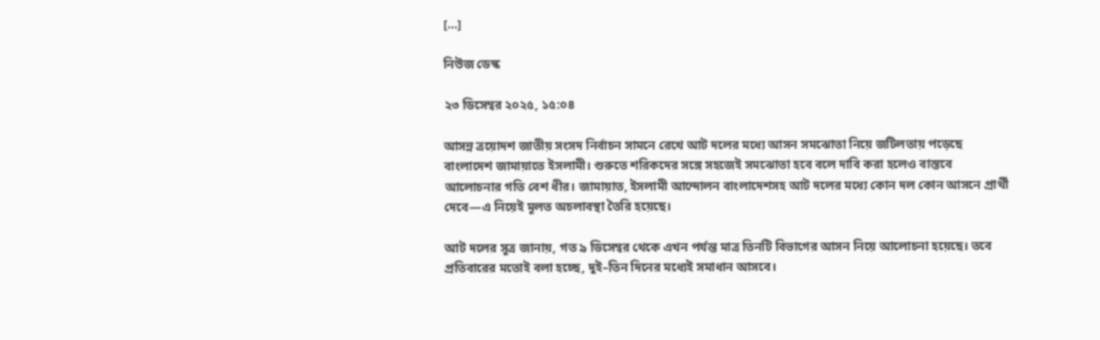[…]

নিউজ ডেস্ক

২৩ ডিসেম্বর ২০২৫, ১৫:০৪

আসন্ন ত্রয়োদশ জাতীয় সংসদ নির্বাচন সামনে রেখে আট দলের মধ্যে আসন সমঝোতা নিয়ে জটিলতায় পড়েছে বাংলাদেশ জামায়াতে ইসলামী। শুরুতে শরিকদের সঙ্গে সহজেই সমঝোতা হবে বলে দাবি করা হলেও বাস্তবে আলোচনার গতি বেশ ধীর। জামায়াত, ইসলামী আন্দোলন বাংলাদেশসহ আট দলের মধ্যে কোন দল কোন আসনে প্রার্থী দেবে—এ নিয়েই মূলত অচলাবস্থা তৈরি হয়েছে।

আট দলের সূত্র জানায়, গত ৯ ডিসেম্বর থেকে এখন পর্যন্ত মাত্র তিনটি বিভাগের আসন নিয়ে আলোচনা হয়েছে। তবে প্রতিবারের মতোই বলা হচ্ছে, দুই–তিন দিনের মধ্যেই সমাধান আসবে।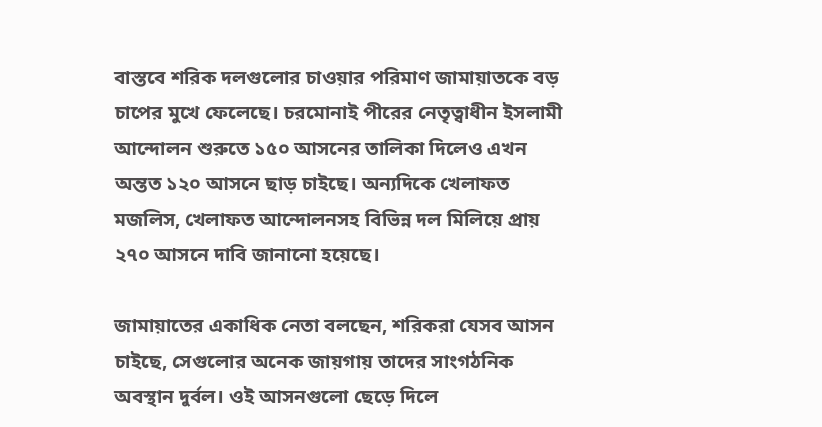বাস্তবে শরিক দলগুলোর চাওয়ার পরিমাণ জামায়াতকে বড় চাপের মুখে ফেলেছে। চরমোনাই পীরের নেতৃত্বাধীন ইসলামী আন্দোলন শুরুতে ১৫০ আসনের তালিকা দিলেও এখন অন্তত ১২০ আসনে ছাড় চাইছে। অন্যদিকে খেলাফত মজলিস, খেলাফত আন্দোলনসহ বিভিন্ন দল মিলিয়ে প্রায় ২৭০ আসনে দাবি জানানো হয়েছে।

জামায়াতের একাধিক নেতা বলছেন, শরিকরা যেসব আসন চাইছে, সেগুলোর অনেক জায়গায় তাদের সাংগঠনিক অবস্থান দুর্বল। ওই আসনগুলো ছেড়ে দিলে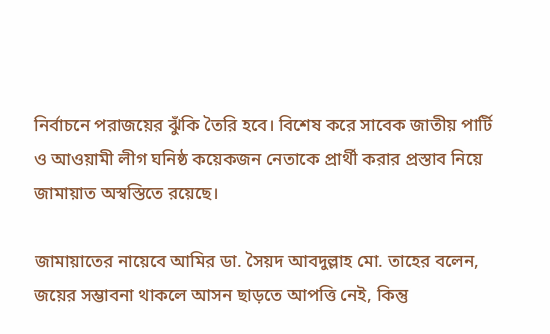নির্বাচনে পরাজয়ের ঝুঁকি তৈরি হবে। বিশেষ করে সাবেক জাতীয় পার্টি ও আওয়ামী লীগ ঘনিষ্ঠ কয়েকজন নেতাকে প্রার্থী করার প্রস্তাব নিয়ে জামায়াত অস্বস্তিতে রয়েছে।

জামায়াতের নায়েবে আমির ডা. সৈয়দ আবদুল্লাহ মো. তাহের বলেন, জয়ের সম্ভাবনা থাকলে আসন ছাড়তে আপত্তি নেই, কিন্তু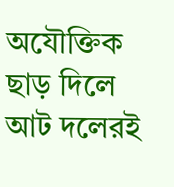অযৌক্তিক ছাড় দিলে আট দলেরই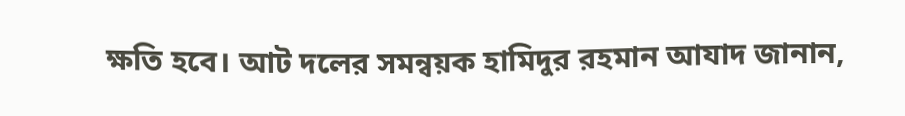ক্ষতি হবে। আট দলের সমন্বয়ক হামিদুর রহমান আযাদ জানান,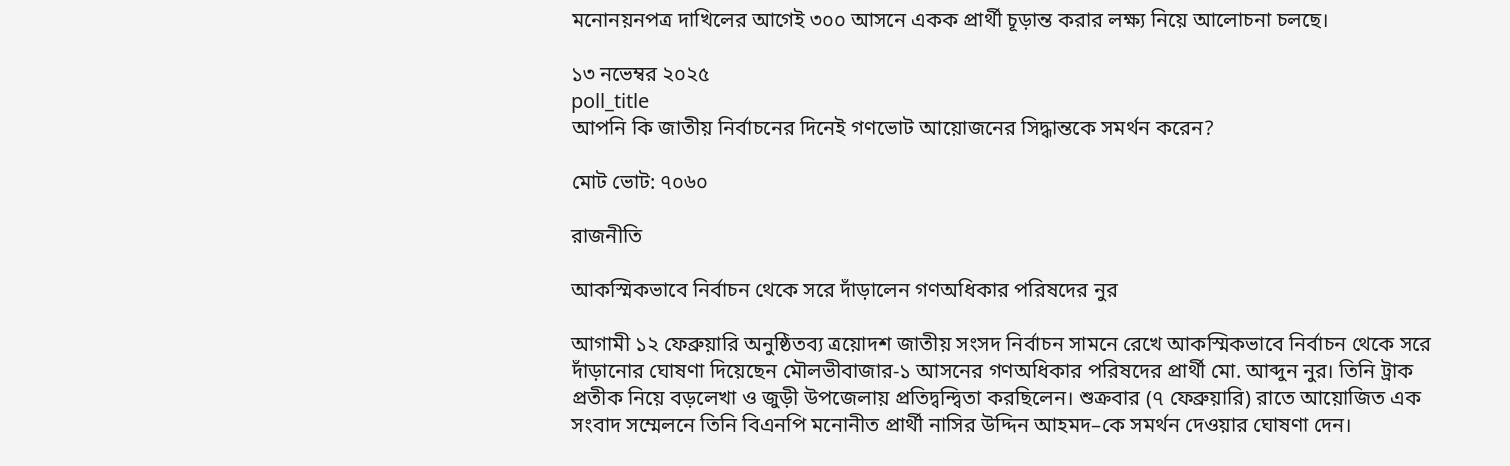মনোনয়নপত্র দাখিলের আগেই ৩০০ আসনে একক প্রার্থী চূড়ান্ত করার লক্ষ্য নিয়ে আলোচনা চলছে।

১৩ নভেম্বর ২০২৫
poll_title
আপনি কি জাতীয় নির্বাচনের দিনেই গণভোট আয়োজনের সিদ্ধান্তকে সমর্থন করেন?

মোট ভোট: ৭০৬০

রাজনীতি

আকস্মিকভাবে নির্বাচন থেকে সরে দাঁড়ালেন গণঅধিকার পরিষদের নুর

আগামী ১২ ফেব্রুয়ারি অনুষ্ঠিতব্য ত্রয়োদশ জাতীয় সংসদ নির্বাচন সামনে রেখে আকস্মিকভাবে নির্বাচন থেকে সরে দাঁড়ানোর ঘোষণা দিয়েছেন মৌলভীবাজার-১ আসনের গণঅধিকার পরিষদের প্রার্থী মো. আব্দুন নুর। তিনি ট্রাক প্রতীক নিয়ে বড়লেখা ও জুড়ী উপজেলায় প্রতিদ্বন্দ্বিতা করছিলেন। শুক্রবার (৭ ফেব্রুয়ারি) রাতে আয়োজিত এক সংবাদ সম্মেলনে তিনি বিএনপি মনোনীত প্রার্থী নাসির উদ্দিন আহমদ–কে সমর্থন দেওয়ার ঘোষণা দেন।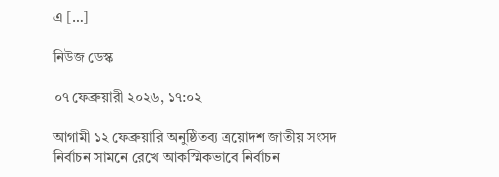এ […]

নিউজ ডেস্ক

০৭ ফেব্রুয়ারী ২০২৬, ১৭:০২

আগামী ১২ ফেব্রুয়ারি অনুষ্ঠিতব্য ত্রয়োদশ জাতীয় সংসদ নির্বাচন সামনে রেখে আকস্মিকভাবে নির্বাচন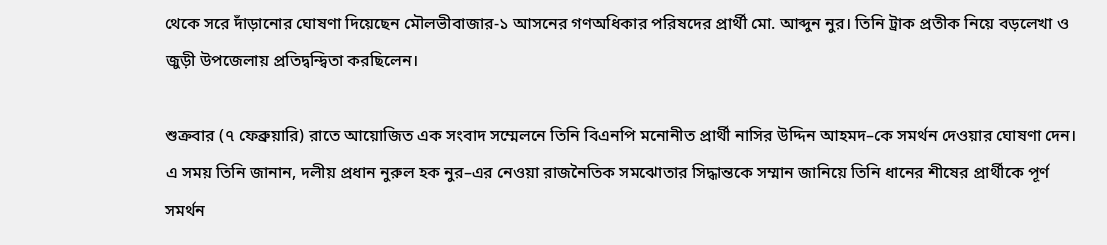থেকে সরে দাঁড়ানোর ঘোষণা দিয়েছেন মৌলভীবাজার-১ আসনের গণঅধিকার পরিষদের প্রার্থী মো. আব্দুন নুর। তিনি ট্রাক প্রতীক নিয়ে বড়লেখা ও জুড়ী উপজেলায় প্রতিদ্বন্দ্বিতা করছিলেন।

শুক্রবার (৭ ফেব্রুয়ারি) রাতে আয়োজিত এক সংবাদ সম্মেলনে তিনি বিএনপি মনোনীত প্রার্থী নাসির উদ্দিন আহমদ–কে সমর্থন দেওয়ার ঘোষণা দেন। এ সময় তিনি জানান, দলীয় প্রধান নুরুল হক নুর–এর নেওয়া রাজনৈতিক সমঝোতার সিদ্ধান্তকে সম্মান জানিয়ে তিনি ধানের শীষের প্রার্থীকে পূর্ণ সমর্থন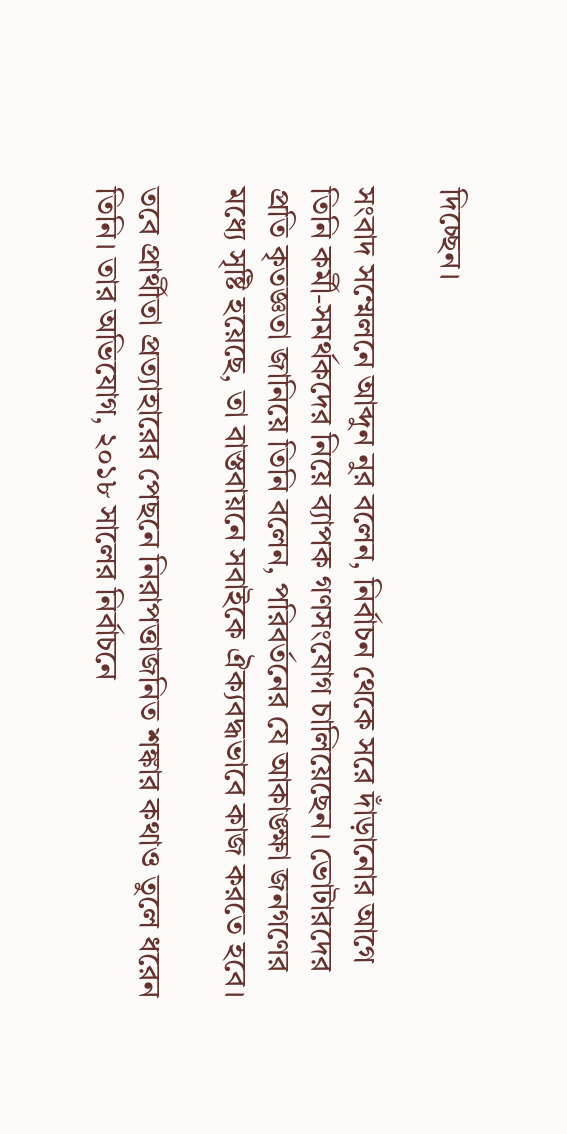দিচ্ছেন।

সংবাদ সম্মেলনে আব্দুন নুর বলেন, নির্বাচন থেকে সরে দাঁড়ানোর আগে তিনি কর্মী-সমর্থকদের নিয়ে ব্যাপক গণসংযোগ চালিয়েছেন। ভোটারদের প্রতি কৃতজ্ঞতা জানিয়ে তিনি বলেন, পরিবর্তনের যে আকাঙ্ক্ষা জনগণের মধ্যে সৃষ্টি হয়েছে, তা বাস্তবায়নে সবাইকে ঐক্যবদ্ধভাবে কাজ করতে হবে।

তবে প্রার্থীতা প্রত্যাহারের পেছনে নিরাপত্তাজনিত শঙ্কার কথাও তুলে ধরেন তিনি। তার অভিযোগ, ২০১৮ সালের নির্বাচনে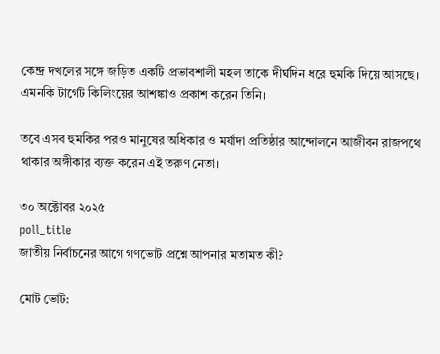কেন্দ্র দখলের সঙ্গে জড়িত একটি প্রভাবশালী মহল তাকে দীর্ঘদিন ধরে হুমকি দিয়ে আসছে। এমনকি টার্গেট কিলিংয়ের আশঙ্কাও প্রকাশ করেন তিনি।

তবে এসব হুমকির পরও মানুষের অধিকার ও মর্যাদা প্রতিষ্ঠার আন্দোলনে আজীবন রাজপথে থাকার অঙ্গীকার ব্যক্ত করেন এই তরুণ নেতা।

৩০ অক্টোবর ২০২৫
poll_title
জাতীয় নির্বাচনের আগে গণভোট প্রশ্নে আপনার মতামত কী?

মোট ভোট: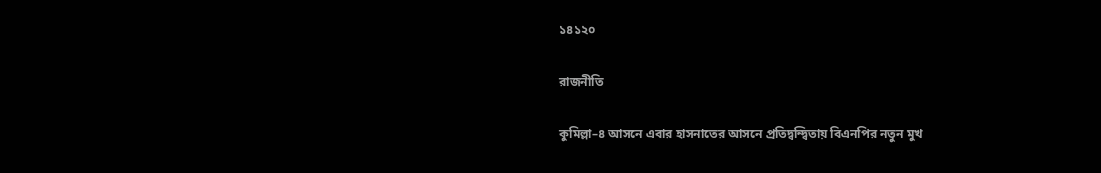১৪১২০

রাজনীতি

কুমিল্লা–৪ আসনে এবার হাসনাতের আসনে প্রতিদ্বন্দ্বিতায় বিএনপির নতুন মুখ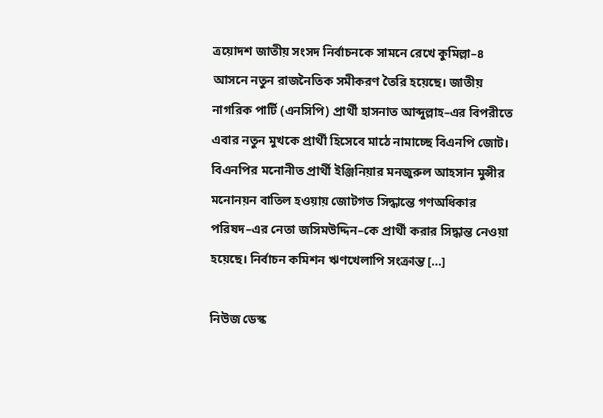ত্রয়োদশ জাতীয় সংসদ নির্বাচনকে সামনে রেখে কুমিল্লা–৪ আসনে নতুন রাজনৈতিক সমীকরণ তৈরি হয়েছে। জাতীয় নাগরিক পার্টি (এনসিপি) প্রার্থী হাসনাত আব্দুল্লাহ–এর বিপরীতে এবার নতুন মুখকে প্রার্থী হিসেবে মাঠে নামাচ্ছে বিএনপি জোট। বিএনপির মনোনীত প্রার্থী ইঞ্জিনিয়ার মনজুরুল আহসান মুন্সীর মনোনয়ন বাতিল হওয়ায় জোটগত সিদ্ধান্তে গণঅধিকার পরিষদ–এর নেতা জসিমউদ্দিন–কে প্রার্থী করার সিদ্ধান্ত নেওয়া হয়েছে। নির্বাচন কমিশন ঋণখেলাপি সংক্রান্ত […]

নিউজ ডেস্ক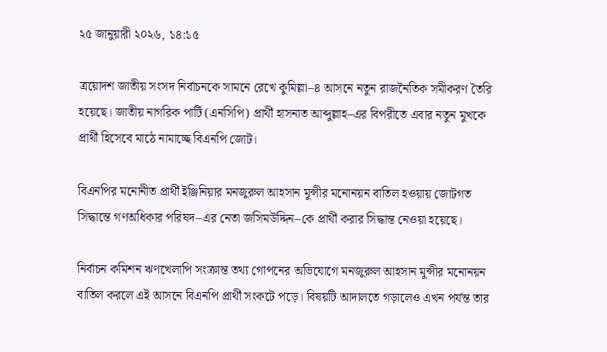২৫ জানুয়ারী ২০২৬, ১৪:১৫

ত্রয়োদশ জাতীয় সংসদ নির্বাচনকে সামনে রেখে কুমিল্লা–৪ আসনে নতুন রাজনৈতিক সমীকরণ তৈরি হয়েছে। জাতীয় নাগরিক পার্টি (এনসিপি) প্রার্থী হাসনাত আব্দুল্লাহ–এর বিপরীতে এবার নতুন মুখকে প্রার্থী হিসেবে মাঠে নামাচ্ছে বিএনপি জোট।

বিএনপির মনোনীত প্রার্থী ইঞ্জিনিয়ার মনজুরুল আহসান মুন্সীর মনোনয়ন বাতিল হওয়ায় জোটগত সিদ্ধান্তে গণঅধিকার পরিষদ–এর নেতা জসিমউদ্দিন–কে প্রার্থী করার সিদ্ধান্ত নেওয়া হয়েছে।

নির্বাচন কমিশন ঋণখেলাপি সংক্রান্ত তথ্য গোপনের অভিযোগে মনজুরুল আহসান মুন্সীর মনোনয়ন বাতিল করলে এই আসনে বিএনপি প্রার্থী সংকটে পড়ে। বিষয়টি আদালতে গড়ালেও এখন পর্যন্ত তার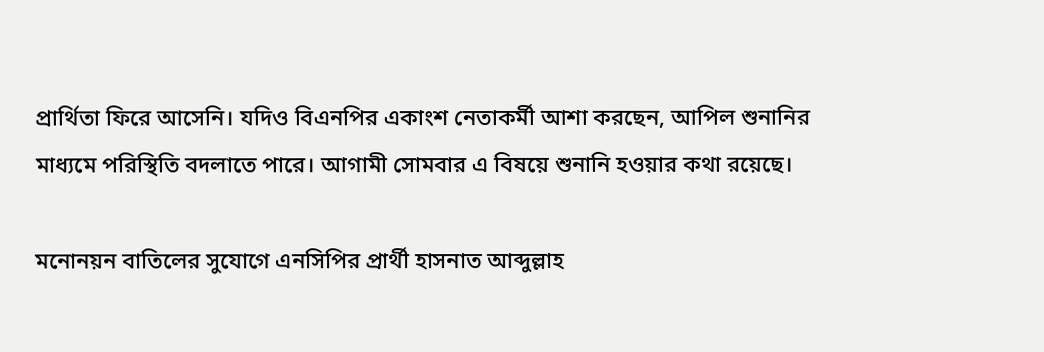প্রার্থিতা ফিরে আসেনি। যদিও বিএনপির একাংশ নেতাকর্মী আশা করছেন, আপিল শুনানির মাধ্যমে পরিস্থিতি বদলাতে পারে। আগামী সোমবার এ বিষয়ে শুনানি হওয়ার কথা রয়েছে।

মনোনয়ন বাতিলের সুযোগে এনসিপির প্রার্থী হাসনাত আব্দুল্লাহ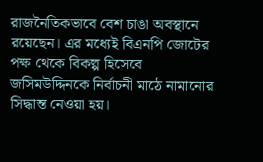রাজনৈতিকভাবে বেশ চাঙা অবস্থানে রয়েছেন। এর মধ্যেই বিএনপি জোটের পক্ষ থেকে বিকল্প হিসেবে জসিমউদ্দিনকে নির্বাচনী মাঠে নামানোর সিদ্ধান্ত নেওয়া হয়।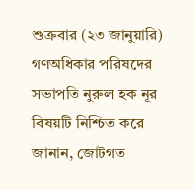শুক্রবার (২৩ জানুয়ারি) গণঅধিকার পরিষদের সভাপতি নুরুল হক নূর বিষয়টি নিশ্চিত করে জানান, জোটগত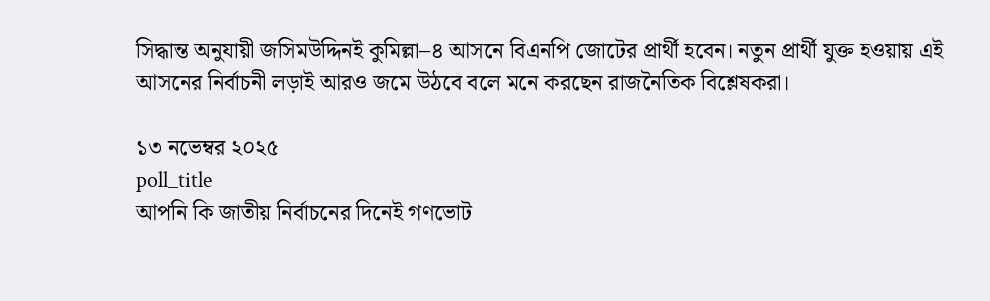সিদ্ধান্ত অনুযায়ী জসিমউদ্দিনই কুমিল্লা–৪ আসনে বিএনপি জোটের প্রার্থী হবেন। নতুন প্রার্থী যুক্ত হওয়ায় এই আসনের নির্বাচনী লড়াই আরও জমে উঠবে বলে মনে করছেন রাজনৈতিক বিশ্লেষকরা।

১৩ নভেম্বর ২০২৫
poll_title
আপনি কি জাতীয় নির্বাচনের দিনেই গণভোট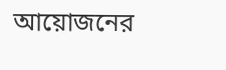আয়োজনের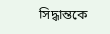সিদ্ধান্তকে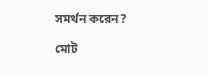সমর্থন করেন?

মোট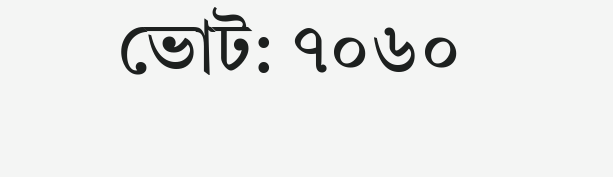ভোট: ৭০৬০